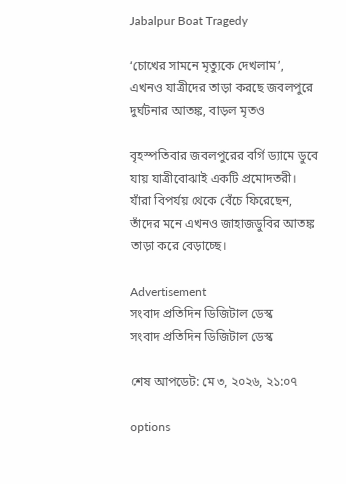Jabalpur Boat Tragedy

‘চোখের সামনে মৃত্যুকে দেখলাম’, এখনও যাত্রীদের তাড়া করছে জবলপুরে দুর্ঘটনার আতঙ্ক, বাড়ল মৃতও

বৃহস্পতিবার জবলপুরের বর্গি ড্যামে ডুবে যায় যাত্রীবোঝাই একটি প্রমোদতরী। যাঁরা বিপর্যয় থেকে বেঁচে ফিরেছেন, তাঁদের মনে এখনও জাহাজডুবির আতঙ্ক তাড়া করে বেড়াচ্ছে।

Advertisement
সংবাদ প্রতিদিন ডিজিটাল ডেস্ক
সংবাদ প্রতিদিন ডিজিটাল ডেস্ক

শেষ আপডেট: মে ৩, ২০২৬, ২১:০৭

options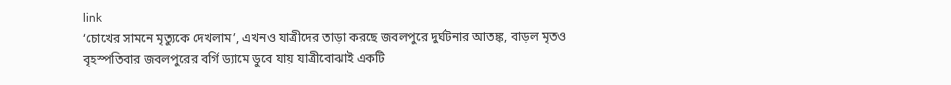link
‘চোখের সামনে মৃত্যুকে দেখলাম’, এখনও যাত্রীদের তাড়া করছে জবলপুরে দুর্ঘটনার আতঙ্ক, বাড়ল মৃতও
বৃহস্পতিবার জবলপুরের বর্গি ড্যামে ডুবে যায় যাত্রীবোঝাই একটি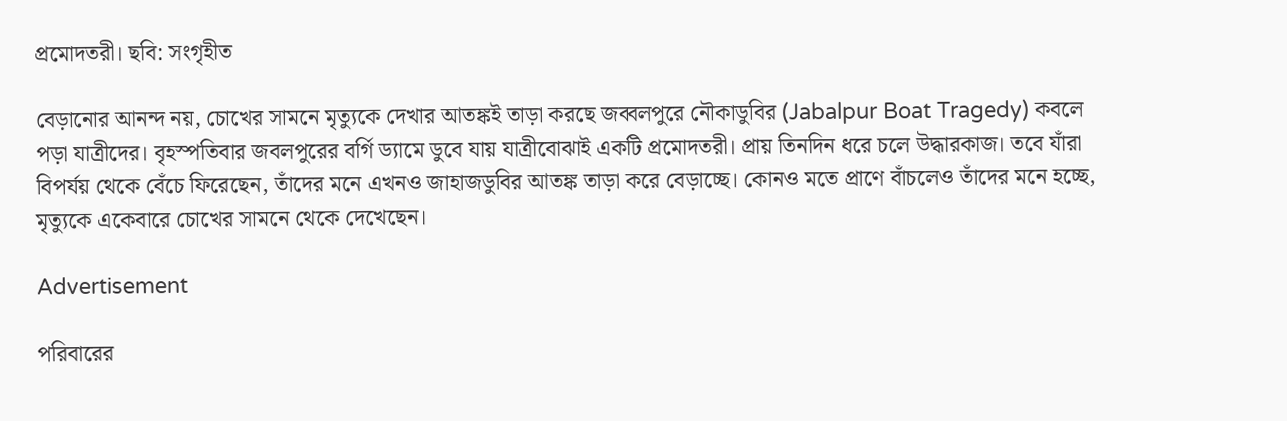প্রমোদতরী। ছবি: সংগৃহীত

বেড়ানোর আনন্দ নয়, চোখের সামনে মৃত্যুকে দেখার আতঙ্কই তাড়া করছে জব্বলপুরে নৌকাডুবির (Jabalpur Boat Tragedy) কবলে পড়া যাত্রীদের। বৃহস্পতিবার জবলপুরের বর্গি ড্যামে ডুবে যায় যাত্রীবোঝাই একটি প্রমোদতরী। প্রায় তিনদিন ধরে চলে উদ্ধারকাজ। তবে যাঁরা বিপর্যয় থেকে বেঁচে ফিরেছেন, তাঁদের মনে এখনও জাহাজডুবির আতঙ্ক তাড়া করে বেড়াচ্ছে। কোনও মতে প্রাণে বাঁচলেও তাঁদের মনে হচ্ছে, মৃত্যুকে একেবারে চোখের সামনে থেকে দেখেছেন।

Advertisement

পরিবারের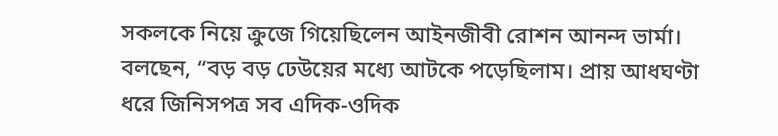সকলকে নিয়ে ক্রুজে গিয়েছিলেন আইনজীবী রোশন আনন্দ ভার্মা। বলছেন, “বড় বড় ঢেউয়ের মধ্যে আটকে পড়েছিলাম। প্রায় আধঘণ্টা ধরে জিনিসপত্র সব এদিক-ওদিক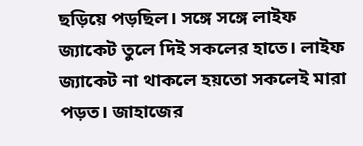ছড়িয়ে পড়ছিল। সঙ্গে সঙ্গে লাইফ জ্যাকেট তুলে দিই সকলের হাতে। লাইফ জ্যাকেট না থাকলে হয়তো সকলেই মারা পড়ত। জাহাজের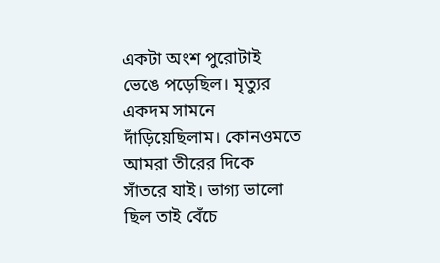একটা অংশ পুরোটাই ভেঙে পড়েছিল। মৃত্যুর একদম সামনে দাঁড়িয়েছিলাম। কোনওমতে আমরা তীরের দিকে সাঁতরে যাই। ভাগ্য ভালো ছিল তাই বেঁচে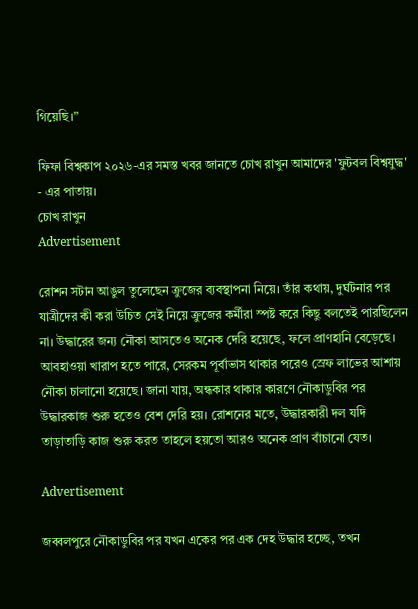গিয়েছি।”

ফিফা বিশ্বকাপ ২০২৬-এর সমস্ত খবর জানতে চোখ রাখুন আমাদের 'ফুটবল বিশ্বযুদ্ধ' - এর পাতায়।
চোখ রাখুন
Advertisement

রোশন সটান আঙুল তুলেছেন ক্রুজের ব্যবস্থাপনা নিয়ে। তাঁর কথায়, দুর্ঘটনার পর যাত্রীদের কী করা উচিত সেই নিয়ে ক্রুজের কর্মীরা স্পষ্ট করে কিছু বলতেই পারছিলেন না। উদ্ধারের জন্য নৌকা আসতেও অনেক দেরি হয়েছে, ফলে প্রাণহানি বেড়েছে। আবহাওয়া খারাপ হতে পারে, সেরকম পূর্বাভাস থাকার পরেও স্রেফ লাভের আশায় নৌকা চালানো হয়েছে। জানা যায়, অন্ধকার থাকার কারণে নৌকাডুবির পর উদ্ধারকাজ শুরু হতেও বেশ দেরি হয়। রোশনের মতে, উদ্ধারকারী দল যদি তাড়াতাড়ি কাজ শুরু করত তাহলে হয়তো আরও অনেক প্রাণ বাঁচানো যেত।

Advertisement

জব্বলপুরে নৌকাডুবির পর যখন একের পর এক দেহ উদ্ধার হচ্ছে, তখন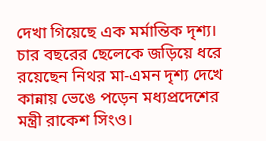দেখা গিয়েছে এক মর্মান্তিক দৃশ্য। চার বছরের ছেলেকে জড়িয়ে ধরে রয়েছেন নিথর মা-এমন দৃশ্য দেখে কান্নায় ভেঙে পড়েন মধ্যপ্রদেশের মন্ত্রী রাকেশ সিংও।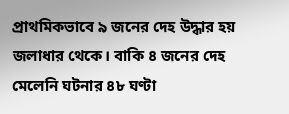প্রাথমিকভাবে ৯ জনের দেহ উদ্ধার হয় জলাধার থেকে। বাকি ৪ জনের দেহ মেলেনি ঘটনার ৪৮ ঘণ্টা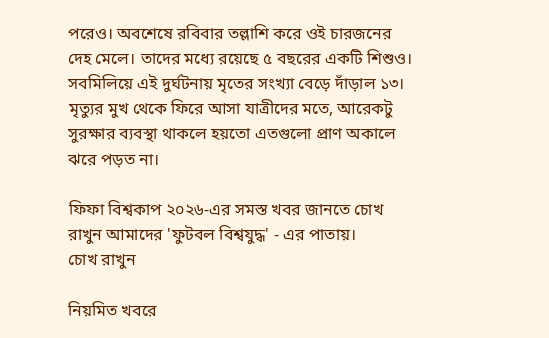পরেও। অবশেষে রবিবার তল্লাশি করে ওই চারজনের দেহ মেলে। তাদের মধ্যে রয়েছে ৫ বছরের একটি শিশুও। সবমিলিয়ে এই দুর্ঘটনায় মৃতের সংখ্যা বেড়ে দাঁড়াল ১৩। মৃত্যুর মুখ থেকে ফিরে আসা যাত্রীদের মতে, আরেকটু সুরক্ষার ব্যবস্থা থাকলে হয়তো এতগুলো প্রাণ অকালে ঝরে পড়ত না।

ফিফা বিশ্বকাপ ২০২৬-এর সমস্ত খবর জানতে চোখ রাখুন আমাদের 'ফুটবল বিশ্বযুদ্ধ' - এর পাতায়।
চোখ রাখুন

নিয়মিত খবরে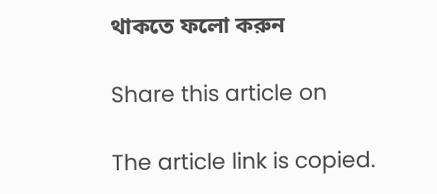থাকতে ফলো করুন

Share this article on

The article link is copied.